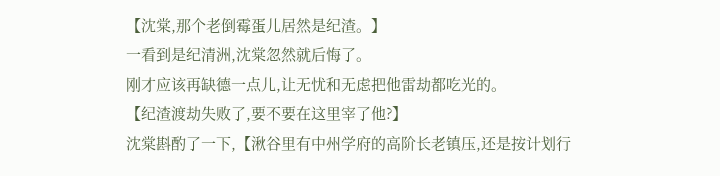【沈棠,那个老倒霉蛋儿居然是纪渣。】
一看到是纪清洲,沈棠忽然就后悔了。
刚才应该再缺德一点儿,让无忧和无虑把他雷劫都吃光的。
【纪渣渡劫失败了,要不要在这里宰了他?】
沈棠斟酌了一下,【湫谷里有中州学府的高阶长老镇压,还是按计划行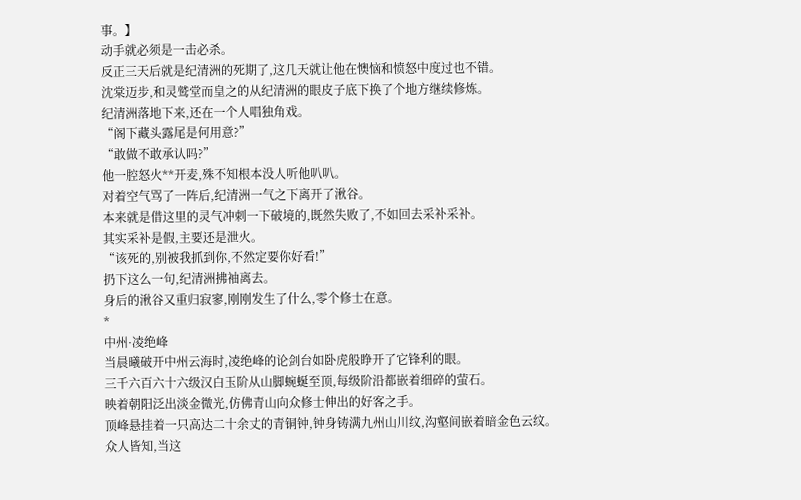事。】
动手就必须是一击必杀。
反正三天后就是纪清洲的死期了,这几天就让他在懊恼和愤怒中度过也不错。
沈棠迈步,和灵鹫堂而皇之的从纪清洲的眼皮子底下换了个地方继续修炼。
纪清洲落地下来,还在一个人唱独角戏。
“阁下藏头露尾是何用意?”
“敢做不敢承认吗?”
他一腔怒火**开麦,殊不知根本没人听他叭叭。
对着空气骂了一阵后,纪清洲一气之下离开了湫谷。
本来就是借这里的灵气冲刺一下破境的,既然失败了,不如回去采补采补。
其实采补是假,主要还是泄火。
“该死的,别被我抓到你,不然定要你好看!”
扔下这么一句,纪清洲拂袖离去。
身后的湫谷又重归寂寥,刚刚发生了什么,零个修士在意。
*
中州·凌绝峰
当晨曦破开中州云海时,凌绝峰的论剑台如卧虎般睁开了它锋利的眼。
三千六百六十六级汉白玉阶从山脚蜿蜒至顶,每级阶沿都嵌着细碎的萤石。
映着朝阳泛出淡金微光,仿佛青山向众修士伸出的好客之手。
顶峰悬挂着一只高达二十余丈的青铜钟,钟身铸满九州山川纹,沟壑间嵌着暗金色云纹。
众人皆知,当这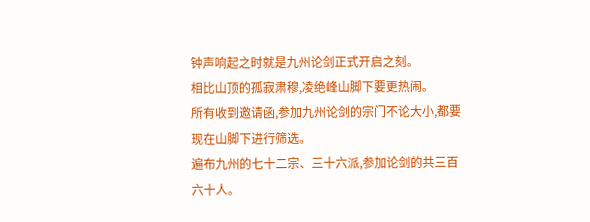钟声响起之时就是九州论剑正式开启之刻。
相比山顶的孤寂肃穆,凌绝峰山脚下要更热闹。
所有收到邀请函,参加九州论剑的宗门不论大小,都要现在山脚下进行筛选。
遍布九州的七十二宗、三十六派,参加论剑的共三百六十人。